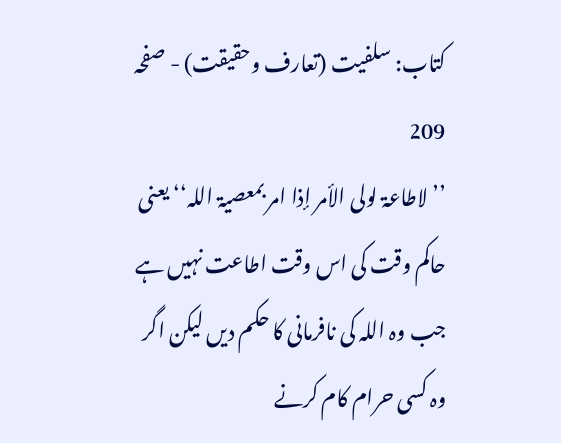کتاب: سلفیت (تعارف وحقیقت) - صفحہ 209
’’لاطاعۃ لولی الأمر إذا امر بمعصیۃ اللہ‘‘ یعنی حاکم وقت کی اس وقت اطاعت نہیں ہے جب وہ اللہ کی نافرمانی کا حکم دیں لیکن اگر وہ کسی حرام کام کرنے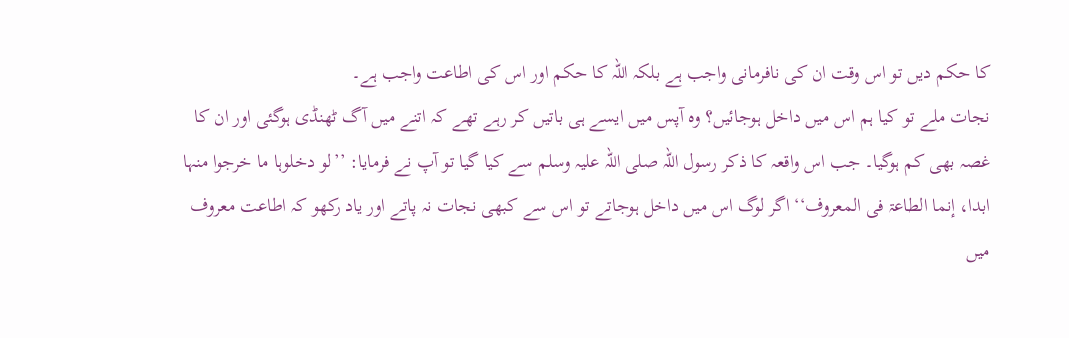کا حکم دیں تو اس وقت ان کی نافرمانی واجب ہے بلکہ اللہ کا حکم اور اس کی اطاعت واجب ہے۔
نجات ملے تو کیا ہم اس میں داخل ہوجائیں؟ وہ آپس میں ایسے ہی باتیں کر رہے تھے کہ اتنے میں آگ ٹھنڈی ہوگئی اور ان کا غصہ بھی کم ہوگیا۔ جب اس واقعہ کا ذکر رسول اللہ صلی اللہ علیہ وسلم سے کیا گیا تو آپ نے فرمایا: ’’لو دخلوہا ما خرجوا منہا ابدا، إنما الطاعۃ فی المعروف‘‘ اگر لوگ اس میں داخل ہوجاتے تو اس سے کبھی نجات نہ پاتے اور یاد رکھو کہ اطاعت معروف میں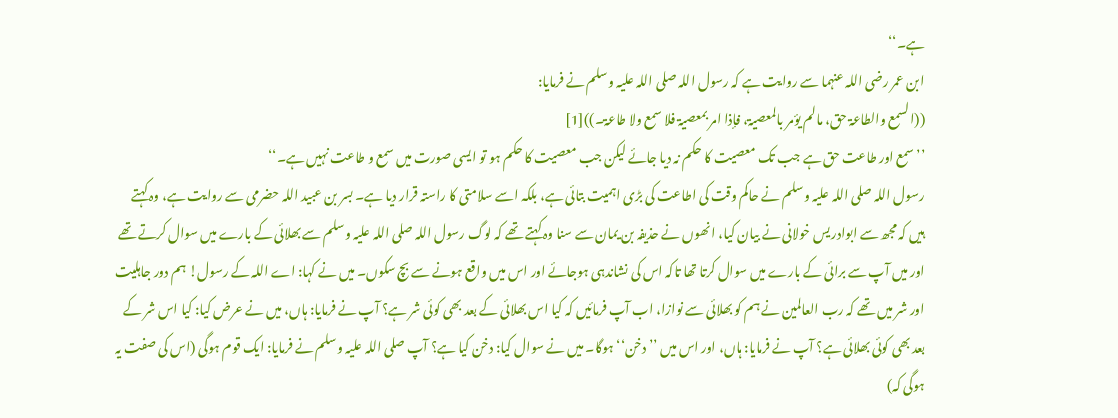ہے۔‘‘
ابن عمر رضی اللہ عنہما سے روایت ہے کہ رسول اللہ صلی اللہ علیہ وسلم نے فرمایا:
((السمع والطاعۃ حق، مالم یؤمر بالمعصیۃ، فإذا امر بمعصیۃ فلا سمع ولا طاعۃ۔))[1]
’’سمع اور طاعت حق ہے جب تک معصیت کا حکم نہ دیا جائے لیکن جب معصیت کا حکم ہو تو ایسی صورت میں سمع و طاعت نہیں ہے۔‘‘
رسول اللہ صلی اللہ علیہ وسلم نے حاکم وقت کی اطاعت کی بڑی اہمیت بتائی ہے، بلکہ اسے سلامتی کا راستہ قرار دیا ہے۔ بسر بن عبید اللہ حضرمی سے روایت ہے، وہ کہتے ہیں کہ مجھ سے ابوادریس خولانی نے بیان کیا، انھوں نے حذیفہ بن یمان سے سنا وہ کہتے تھے کہ لوگ رسول اللہ صلی اللہ علیہ وسلم سے بھلائی کے بارے میں سوال کرتے تھے اور میں آپ سے برائی کے بارے میں سوال کرتا تھا تاکہ اس کی نشاندہی ہوجائے اور اس میں واقع ہونے سے بچ سکوں۔ میں نے کہا: اے اللہ کے رسول! ہم دور جاہلیت اور شر میں تھے کہ رب العالمین نے ہم کو بھلائی سے نوازا، اب آپ فرمائیں کہ کیا اس بھلائی کے بعد بھی کوئی شر ہے؟ آپ نے فرمایا: ہاں، میں نے عرض کیا: کیا اس شر کے بعد بھی کوئی بھلائی ہے؟ آپ نے فرمایا: ہاں، اور اس میں ’’دخن‘‘ ہوگا۔ میں نے سوال کیا: دخن کیا ہے؟ آپ صلی اللہ علیہ وسلم نے فرمایا: ایک قوم ہوگی (اس کی صفت یہ ہوگی کہ)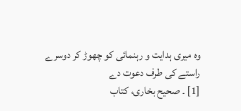وہ میری ہدایت و رہنمائی کو چھوڑ کر دوسرے راستے کی طرف دعوت دے
[1] ۔ صحیح بخاری، کتاب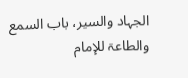الجہاد والسیر، باب السمع والطاعۃ للإمام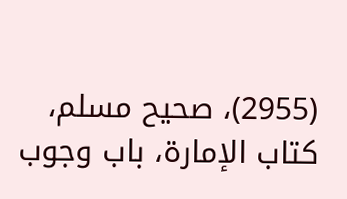(2955)، صحیح مسلم، کتاب الإمارۃ، باب وجوب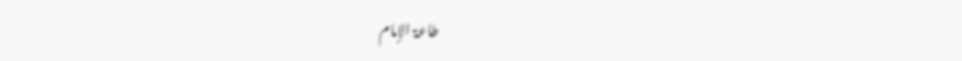طاعۃ الإمام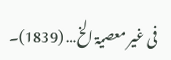فی غیر معصیۃ الخ… (1839)۔